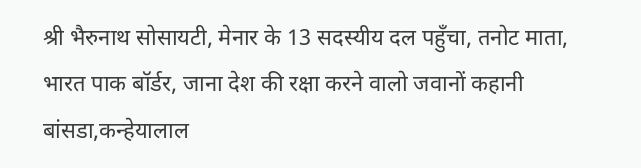श्री भैरुनाथ सोसायटी, मेनार के 13 सदस्यीय दल पहुँचा, तनोट माता, भारत पाक बॉर्डर, जाना देश की रक्षा करने वालो जवानों कहानी
बांसडा,कन्हेयालाल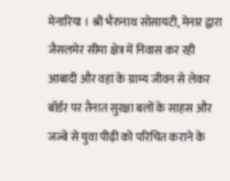मेनारिया । श्री भैरुनाथ सोसायटी, मेनार द्वारा जैसलमेर सीमा क्षेत्र में निवास कर रही आबादी और वहां के ग्राम्य जीवन से लेकर बॉर्डर पर तैनात सुरक्षा बलों के साहस और जज्बे से युवा पीढ़ी को परिचित कराने के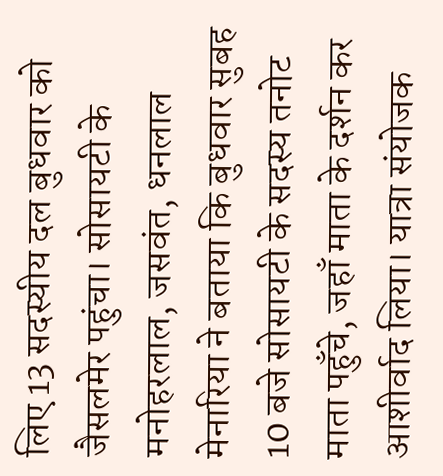लिए 13 सदस्यीय दल बुधवार को जैसलमेर पहुंचा। सोसायटी के मनोहरलाल, जसवंत, धनलाल मेनारिया ने बताया कि बुधवार सुबह 10 बजे सोसायटी के सदस्य तनोट माता पहुँचे, जहाँ माता के दर्शन कर आशीर्वाद लिया। यात्रा संयोजक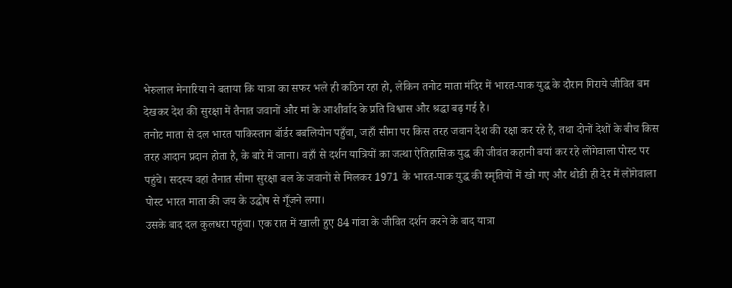भेरुलाल मेनारिया ने बताया कि यात्रा का सफर भले ही कठिन रहा हो, लेकिन तनोट माता मंदिर में भारत-पाक युद्ध के दौरान गिराये जीवित बम देखकर देश की सुरक्षा में तैनात जवानों और मां के आशीर्वाद के प्रति विश्वास और श्रद्धा बढ़ गई है।
तनोट माता से दल भारत पाकिस्तान बॉर्डर बबलियोन पहुँचा, जहाँ सीमा पर किस तरह जवान देश की रक्षा कर रहे है, तथा दोनों देशों के बीच किस तरह आदान प्रदान होता है, के बारे में जाना। वहाँ से दर्शन यात्रियों का जत्था ऐतिहासिक युद्ध की जीवंत कहानी बयां कर रहे लोंगेवाला पोस्ट पर पहुंचे। सदस्य वहां तैनात सीमा सुरक्षा बल के जवानों से मिलकर 1971 के भारत-पाक युद्ध की स्मृतियों में खो गए और थोडी ही देर में लोंगेवाला पोस्ट भारत माता की जय के उद्घोष से गूँजने लगा।
उसके बाद दल कुलधरा पहुंचा। एक रात में खाली हुए 84 गांवा के जीवित दर्शन करने के बाद यात्रा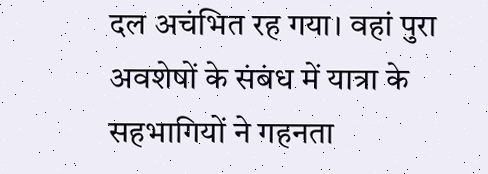दल अचंभित रह गया। वहां पुरा अवशेषों के संबंध में यात्रा के सहभागियों ने गहनता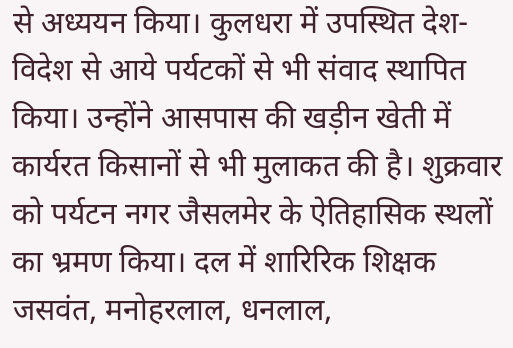से अध्ययन किया। कुलधरा में उपस्थित देश-विदेश से आये पर्यटकों से भी संवाद स्थापित किया। उन्होंने आसपास की खड़ीन खेती में कार्यरत किसानों से भी मुलाकत की है। शुक्रवार को पर्यटन नगर जैसलमेर के ऐतिहासिक स्थलों का भ्रमण किया। दल में शारिरिक शिक्षक जसवंत, मनोहरलाल, धनलाल,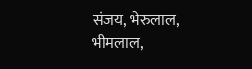संजय, भेरुलाल, भीमलाल,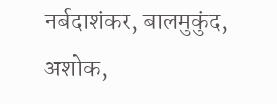नर्बदाशंकर, बालमुकुंद, अशोक,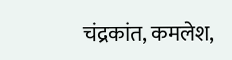चंद्रकांत, कमलेश,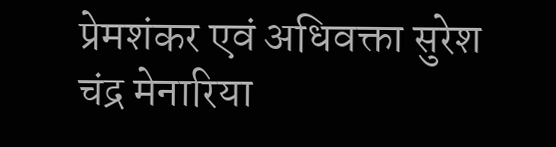प्रेमशंकर एवं अधिवक्ता सुरेश चंद्र मेनारिया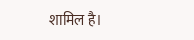शामिल है।